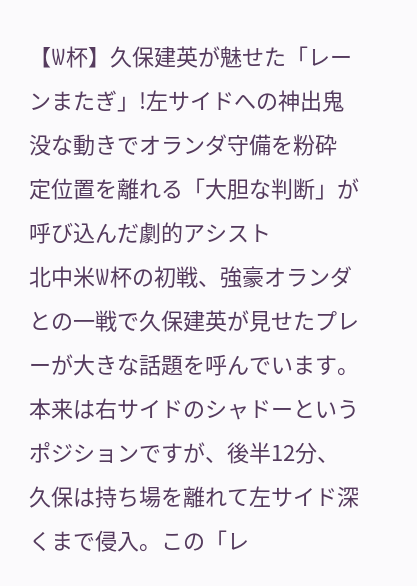【W杯】久保建英が魅せた「レーンまたぎ」!左サイドへの神出鬼没な動きでオランダ守備を粉砕
定位置を離れる「大胆な判断」が呼び込んだ劇的アシスト
北中米W杯の初戦、強豪オランダとの一戦で久保建英が見せたプレーが大きな話題を呼んでいます。本来は右サイドのシャドーというポジションですが、後半12分、久保は持ち場を離れて左サイド深くまで侵入。この「レ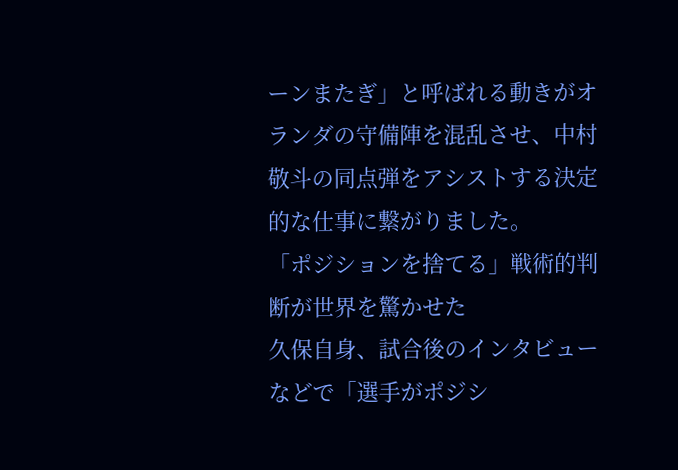ーンまたぎ」と呼ばれる動きがオランダの守備陣を混乱させ、中村敬斗の同点弾をアシストする決定的な仕事に繋がりました。
「ポジションを捨てる」戦術的判断が世界を驚かせた
久保自身、試合後のインタビューなどで「選手がポジシ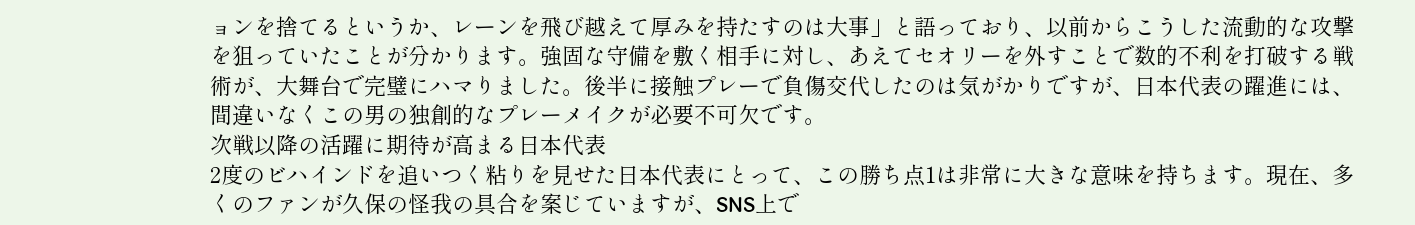ョンを捨てるというか、レーンを飛び越えて厚みを持たすのは大事」と語っており、以前からこうした流動的な攻撃を狙っていたことが分かります。強固な守備を敷く相手に対し、あえてセオリーを外すことで数的不利を打破する戦術が、大舞台で完璧にハマりました。後半に接触プレーで負傷交代したのは気がかりですが、日本代表の躍進には、間違いなくこの男の独創的なプレーメイクが必要不可欠です。
次戦以降の活躍に期待が高まる日本代表
2度のビハインドを追いつく粘りを見せた日本代表にとって、この勝ち点1は非常に大きな意味を持ちます。現在、多くのファンが久保の怪我の具合を案じていますが、SNS上で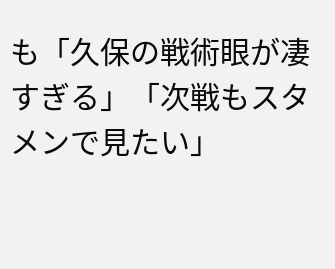も「久保の戦術眼が凄すぎる」「次戦もスタメンで見たい」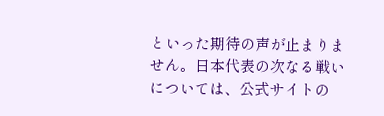といった期待の声が止まりません。日本代表の次なる戦いについては、公式サイトの